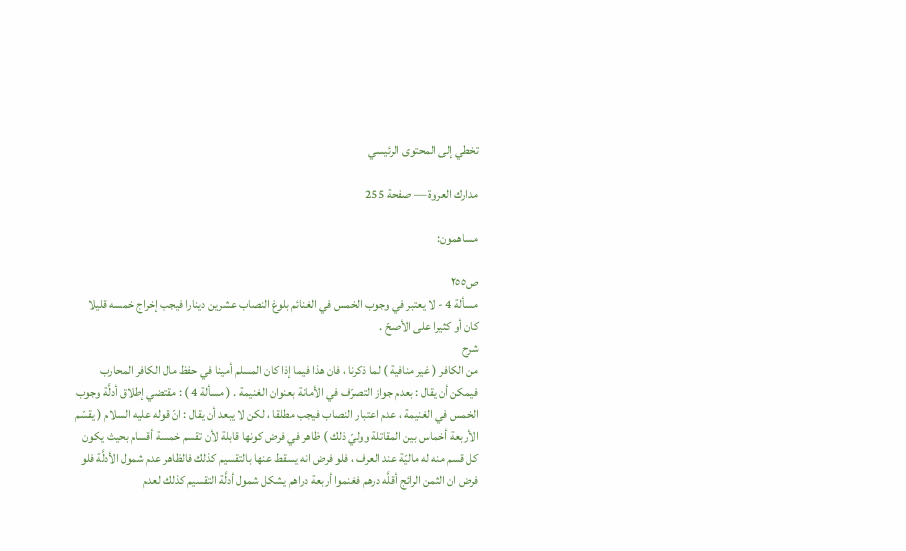تخطي إلى المحتوى الرئيسي

مدارك العروة — صفحة 255

مساهمون:

ص٢٥٥
مسألة 4 - لا يعتبر في وجوب الخمس في الغنائم بلوغ النصاب عشرين دينارا فيجب إخراج خمسه قليلا كان أو كثيرا على الأصحّ .
شرح
من الكافر ( غير منافية ) لما ذكرنا ، فان هذا فيما إذا كان المسلم أمينا في حفظ مال الكافر المحارب فيمكن أن يقال : بعدم جواز التصرّف في الأمانة بعنوان الغنيمة . ( مسألة 4 ) : مقتضي إطلاق أدلَّة وجوب الخمس في الغنيمة ، عدم اعتبار النصاب فيجب مطلقا ، لكن لا يبعد أن يقال : انّ قوله عليه السلام ( يقسّم الأربعة أخماس بين المقاتلة ووليّ ذلك ) ظاهر في فرض كونها قابلة لأن تقسم خمسة أقسام بحيث يكون كل قسم منه له ماليّة عند العرف ، فلو فرض انه يسقط عنها بالتقسيم كذلك فالظاهر عدم شمول الأدلَّة فلو فرض ان الثمن الرائج أقلَّه درهم فغنموا أربعة دراهم يشكل شمول أدلَّة التقسيم كذلك لعدم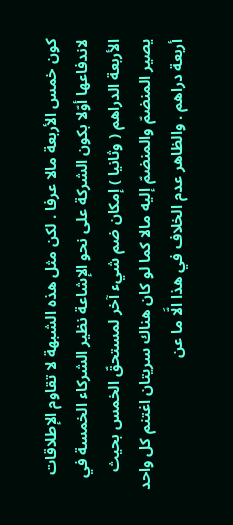كون خمس الأربعة مالا عرفا . لكن مثل هذه الشبهة لا تقاوم الإطلاقات لاندفاعها أوّلا بكون الشركة على نحو الإشاعة نظير الشركاء الخمسة في الأربعة الدراهم ( وثانيا ) إمكان ضم شيء آخر لمستحقّ الخمس بحيث يصير المنضمّ والمنضمّ إليه مالا كما لو كان هناك سريتان اغتنم كل واحد أربعة دراهم . والظاهر عدم الخلاف في هذا الَّا ما عن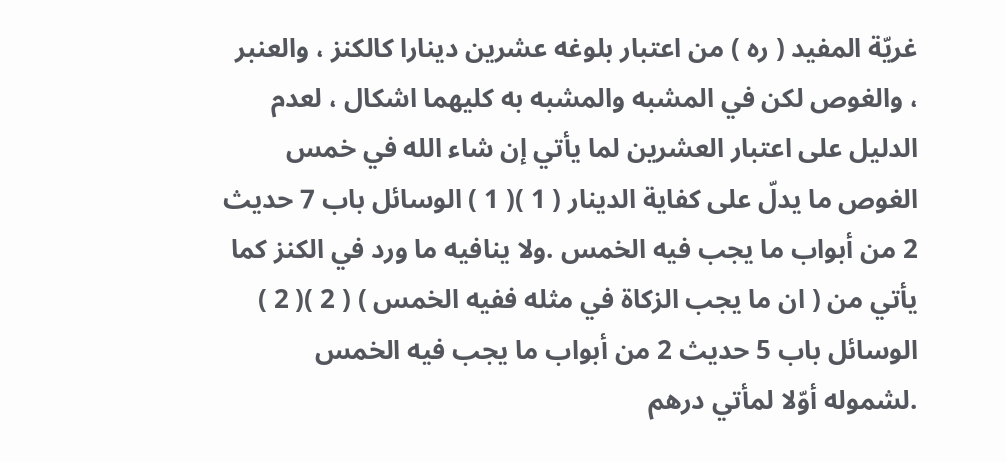غريّة المفيد ( ره ) من اعتبار بلوغه عشرين دينارا كالكنز ، والعنبر ، والغوص لكن في المشبه والمشبه به كليهما اشكال ، لعدم الدليل على اعتبار العشرين لما يأتي إن شاء الله في خمس الغوص ما يدلّ على كفاية الدينار ( 1 )( 1 ) الوسائل باب 7 حديث 2 من أبواب ما يجب فيه الخمس .ولا ينافيه ما ورد في الكنز كما يأتي من ( ان ما يجب الزكاة في مثله ففيه الخمس ) ( 2 )( 2 ) الوسائل باب 5 حديث 2 من أبواب ما يجب فيه الخمس .لشموله أوّلا لمأتي درهم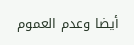أيضا وعدم العموم